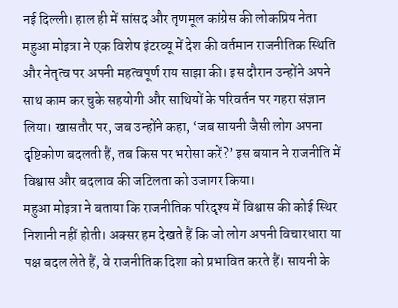नई दिल्ली। हाल ही में सांसद और तृणमूल कांग्रेस की लोकप्रिय नेता महुआ मोइत्रा ने एक विशेष इंटरव्यू में देश की वर्तमान राजनीतिक स्थिति और नेतृत्व पर अपनी महत्वपूर्ण राय साझा की। इस दौरान उन्होंने अपने साथ काम कर चुके सहयोगी और साथियों के परिवर्तन पर गहरा संज्ञान लिया। खासतौर पर, जब उन्होंने कहा, ‘जब सायनी जैसी लोग अपना दृष्टिकोण बदलती हैं, तब किस पर भरोसा करें?’ इस बयान ने राजनीति में विश्वास और बदलाव की जटिलता को उजागर किया।
महुआ मोइत्रा ने बताया कि राजनीतिक परिदृश्य में विश्वास की कोई स्थिर निशानी नहीं होती। अक्सर हम देखते हैं कि जो लोग अपनी विचारधारा या पक्ष बदल लेते हैं, वे राजनीतिक दिशा को प्रभावित करते हैं। सायनी के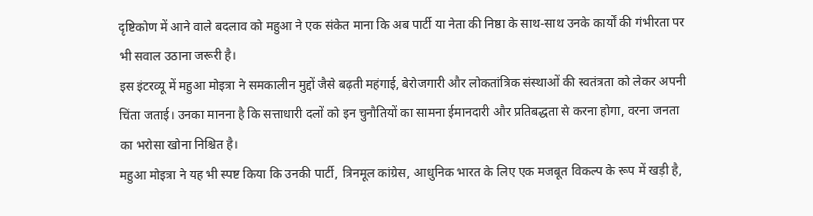दृष्टिकोण में आने वाले बदलाव को महुआ ने एक संकेत माना कि अब पार्टी या नेता की निष्ठा के साथ-साथ उनके कार्यों की गंभीरता पर भी सवाल उठाना जरूरी है।
इस इंटरव्यू में महुआ मोइत्रा ने समकालीन मुद्दों जैसे बढ़ती महंगाई, बेरोजगारी और लोकतांत्रिक संस्थाओं की स्वतंत्रता को लेकर अपनी चिंता जताई। उनका मानना है कि सत्ताधारी दलों को इन चुनौतियों का सामना ईमानदारी और प्रतिबद्धता से करना होगा, वरना जनता का भरोसा खोना निश्चित है।
महुआ मोइत्रा ने यह भी स्पष्ट किया कि उनकी पार्टी, त्रिनमूल कांग्रेस, आधुनिक भारत के लिए एक मजबूत विकल्प के रूप में खड़ी है,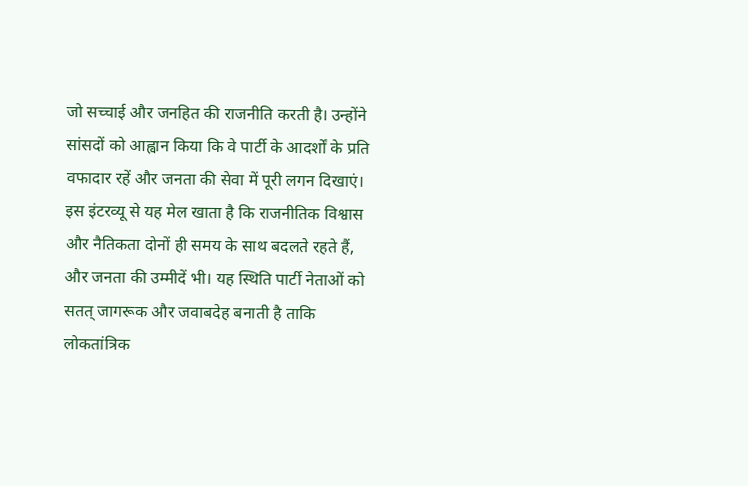जो सच्चाई और जनहित की राजनीति करती है। उन्होंने सांसदों को आह्वान किया कि वे पार्टी के आदर्शों के प्रति वफादार रहें और जनता की सेवा में पूरी लगन दिखाएं।
इस इंटरव्यू से यह मेल खाता है कि राजनीतिक विश्वास और नैतिकता दोनों ही समय के साथ बदलते रहते हैं, और जनता की उम्मीदें भी। यह स्थिति पार्टी नेताओं को सतत् जागरूक और जवाबदेह बनाती है ताकि लोकतांत्रिक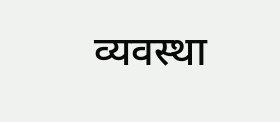व्यवस्था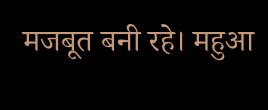मजबूत बनी रहे। महुआ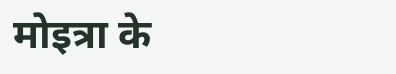मोइत्रा के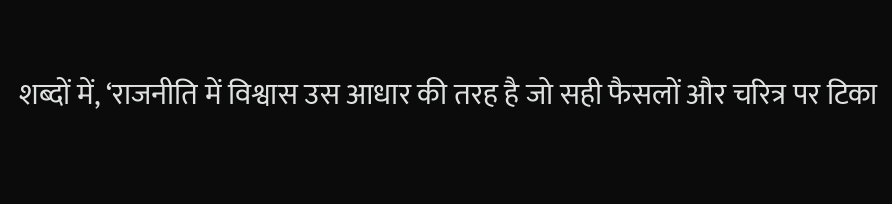शब्दों में, ‘राजनीति में विश्वास उस आधार की तरह है जो सही फैसलों और चरित्र पर टिका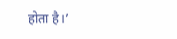होता है।’